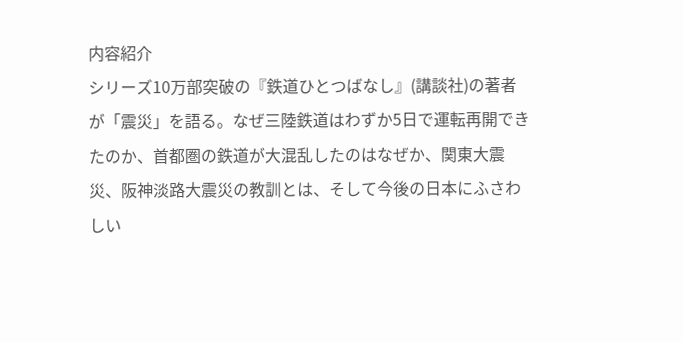内容紹介
シリーズ10万部突破の『鉄道ひとつばなし』(講談社)の著者が「震災」を語る。なぜ三陸鉄道はわずか5日で運転再開できたのか、首都圏の鉄道が大混乱したのはなぜか、関東大震災、阪神淡路大震災の教訓とは、そして今後の日本にふさわしい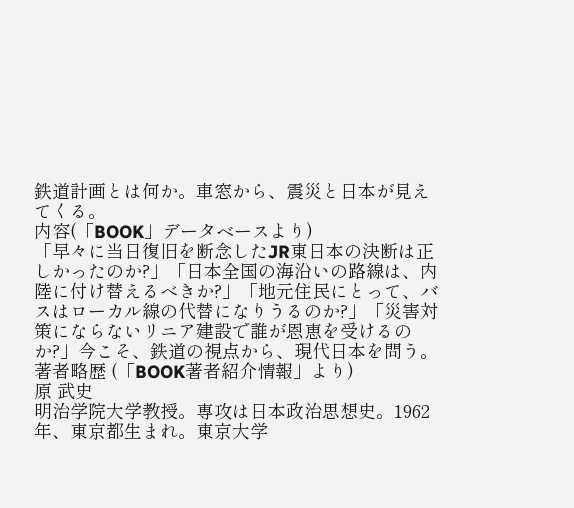鉄道計画とは何か。車窓から、震災と日本が見えてくる。
内容(「BOOK」データベースより)
「早々に当日復旧を断念したJR東日本の決断は正しかったのか?」「日本全国の海沿いの路線は、内陸に付け替えるべきか?」「地元住民にとって、バスはローカル線の代替になりうるのか?」「災害対策にならないリニア建設で誰が恩恵を受けるのか?」今こそ、鉄道の視点から、現代日本を問う。
著者略歴 (「BOOK著者紹介情報」より)
原 武史
明治学院大学教授。専攻は日本政治思想史。1962年、東京都生まれ。東京大学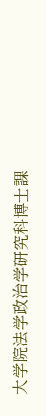大学院法学政治学研究科博士課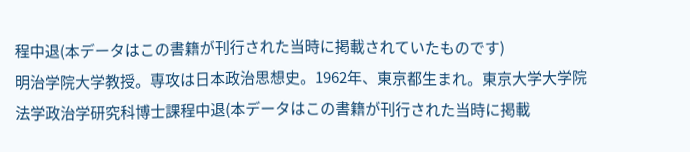程中退(本データはこの書籍が刊行された当時に掲載されていたものです)
明治学院大学教授。専攻は日本政治思想史。1962年、東京都生まれ。東京大学大学院法学政治学研究科博士課程中退(本データはこの書籍が刊行された当時に掲載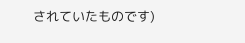されていたものです)